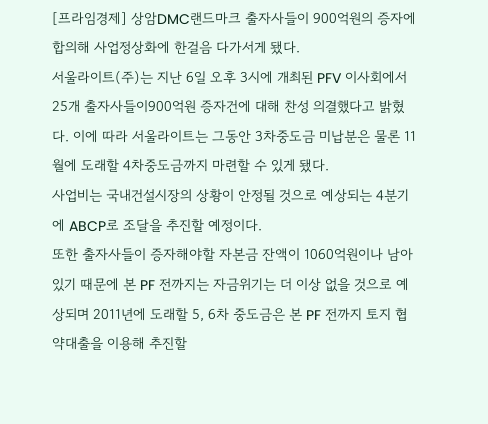[프라임경제] 상암DMC랜드마크 출자사들이 900억원의 증자에 합의해 사업정상화에 한걸음 다가서게 됐다.
서울라이트(주)는 지난 6일 오후 3시에 개최된 PFV 이사회에서 25개 출자사들이900억원 증자건에 대해 찬성 의결했다고 밝혔다. 이에 따라 서울라이트는 그동안 3차중도금 미납분은 물론 11월에 도래할 4차중도금까지 마련할 수 있게 됐다.
사업비는 국내건설시장의 상황이 안정될 것으로 예상되는 4분기에 ABCP로 조달을 추진할 예정이다.
또한 출자사들이 증자해야할 자본금 잔액이 1060억원이나 남아 있기 때문에 본 PF 전까지는 자금위기는 더 이상 없을 것으로 예상되며 2011년에 도래할 5, 6차 중도금은 본 PF 전까지 토지 협약대출을 이용해 추진할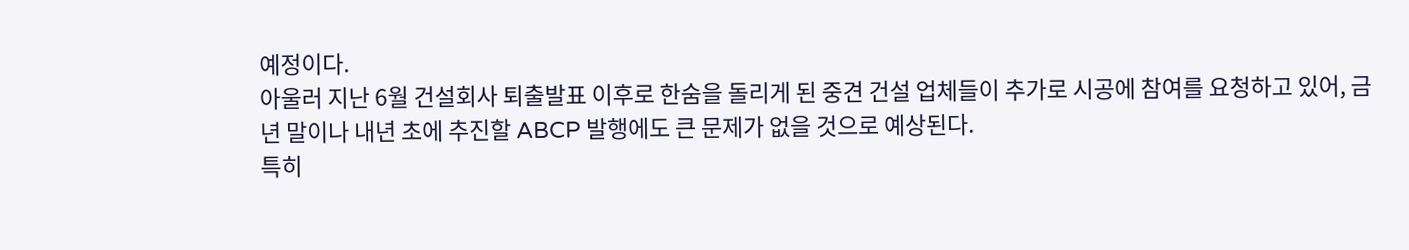예정이다.
아울러 지난 6월 건설회사 퇴출발표 이후로 한숨을 돌리게 된 중견 건설 업체들이 추가로 시공에 참여를 요청하고 있어, 금년 말이나 내년 초에 추진할 ABCP 발행에도 큰 문제가 없을 것으로 예상된다.
특히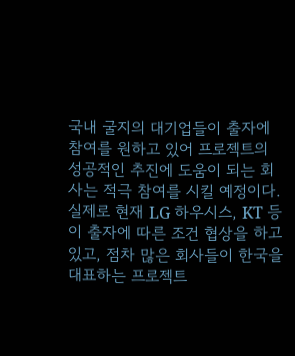국내 굴지의 대기업들이 출자에 참여를 원하고 있어 프로젝트의 성공적인 추진에 도움이 되는 회사는 적극 참여를 시킬 예정이다.
실제로 현재 LG 하우시스, KT 등이 출자에 따른 조건 협상을 하고 있고, 점차 많은 회사들이 한국을 대표하는 프로젝트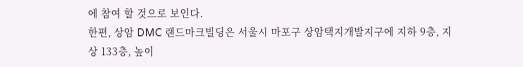에 참여 할 것으로 보인다.
한편, 상암 DMC 랜드마크빌딩은 서울시 마포구 상암택지개발지구에 지하 9층, 지상 133층, 높이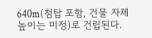640m(첨탑 포함, 건물 자체 높이는 미정)로 건립된다.